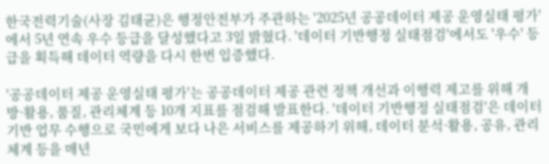한국전력기술(사장 김태균)은 행정안전부가 주관하는 '2025년 공공데이터 제공 운영실태 평가'에서 5년 연속 우수 등급을 달성했다고 3일 밝혔다. '데이터 기반행정 실태점검'에서도 '우수' 등급을 획득해 데이터 역량을 다시 한번 입증했다.

'공공데이터 제공 운영실태 평가'는 공공데이터 제공 관련 정책 개선과 이행력 제고를 위해 개방·활용, 품질, 관리체계 등 10개 지표를 점검해 발표한다. '데이터 기반행정 실태점검'은 데이터기반 업무 수행으로 국민에게 보다 나은 서비스를 제공하기 위해, 데이터 분석·활용, 공유, 관리체계 등을 매년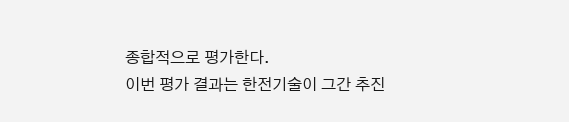종합적으로 평가한다.
이번 평가 결과는 한전기술이 그간 추진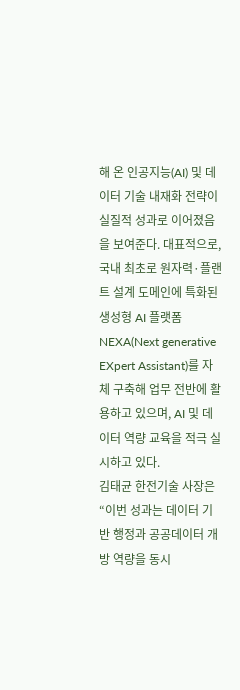해 온 인공지능(AI) 및 데이터 기술 내재화 전략이 실질적 성과로 이어졌음을 보여준다. 대표적으로, 국내 최초로 원자력·플랜트 설계 도메인에 특화된 생성형 AI 플랫폼 NEXA(Next generative EXpert Assistant)를 자체 구축해 업무 전반에 활용하고 있으며, AI 및 데이터 역량 교육을 적극 실시하고 있다.
김태균 한전기술 사장은 “이번 성과는 데이터 기반 행정과 공공데이터 개방 역량을 동시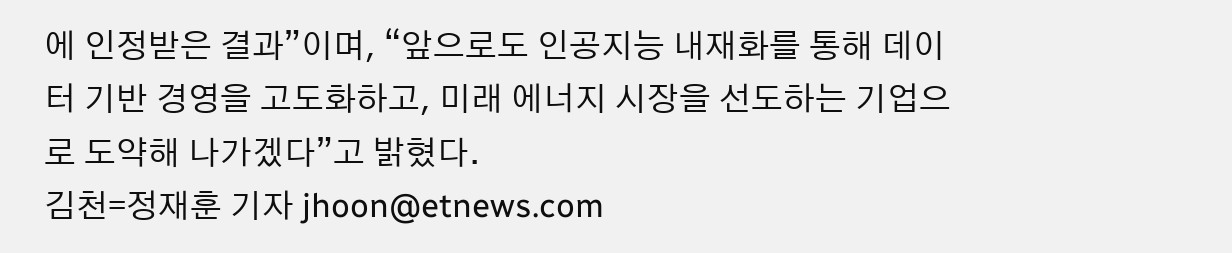에 인정받은 결과”이며, “앞으로도 인공지능 내재화를 통해 데이터 기반 경영을 고도화하고, 미래 에너지 시장을 선도하는 기업으로 도약해 나가겠다”고 밝혔다.
김천=정재훈 기자 jhoon@etnews.com